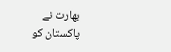بھارت نے پاکستان کو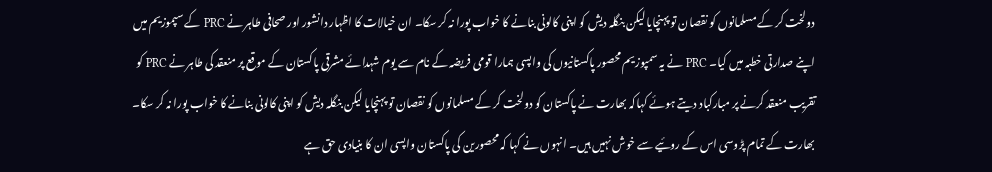دولخت کر کے مسلمانوں کو نقصان تو پہنچایا لیکن بنگلہ دیش کو اپنی کالونی بنانے کا خواب پورا نہ کر سکا۔ ان خیالات کا اظہار دانشور اور صحافی طاہر نے PRC کے سپموزیم میں اپنے صدارتی خطبہ میں کیا۔ PRC نے یہ سمپوزیم محصور پاکستانیوں کی واپسی ہمارا قومی فریضہ کے نام سے یوم شہدائے مشرقی پاکستان کے موقع پر منعقد کی طاہر نے PRC کو تقریب منعقد کرنے پر مبارکباد دیتے ہوئے کہاکہ بھارت نے پاکستان کو دولخت کر کے مسلمانوں کو نقصان تو پہنچایا لیکن بنگلہ دیش کو اپنی کالونی بنانے کا خواب پورا نہ کر سکا۔ بھارت کے تمام پڑوسی اس کے روئیے سے خوش نہیں ہیں۔ انہوں نے کہا کہ محصورین کی پاکستان واپسی ان کا بنیادی حق ہے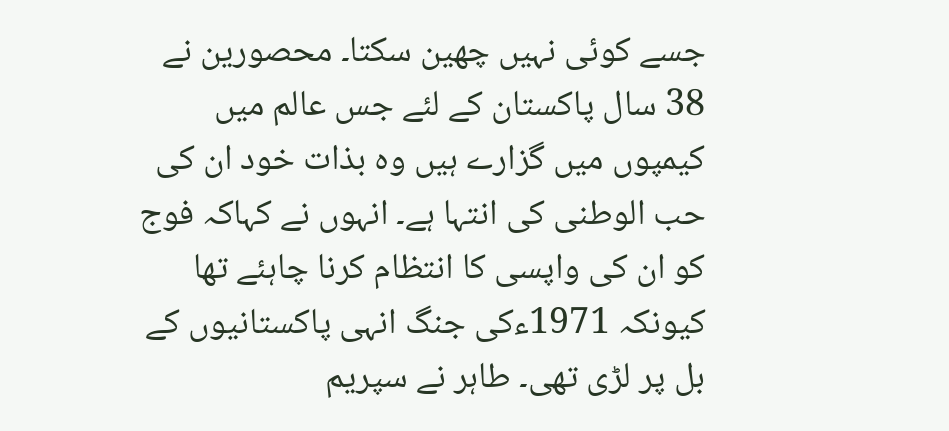جسے کوئی نہیں چھین سکتا۔ محصورین نے 38 سال پاکستان کے لئے جس عالم میں کیمپوں میں گزارے ہیں وہ بذات خود ان کی حب الوطنی کی انتہا ہے۔ انہوں نے کہاکہ فوج کو ان کی واپسی کا انتظام کرنا چاہئے تھا کیونکہ 1971ءکی جنگ انہی پاکستانیوں کے بل پر لڑی تھی۔ طاہر نے سپریم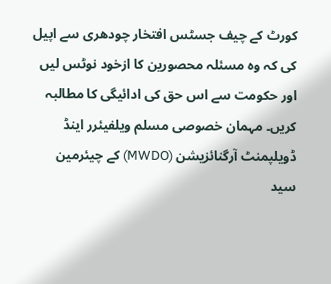کورٹ کے چیف جسٹس افتخار چودھری سے اپیل کی کہ وہ مسئلہ محصورین کا ازخود نوٹس لیں اور حکومت سے اس حق کی ادائیگی کا مطالبہ کریں۔ مہمان خصوصی مسلم ویلفیئرر اینڈ ڈویلپمنٹ آرگنائزیشن (MWDO) کے چیئرمین سید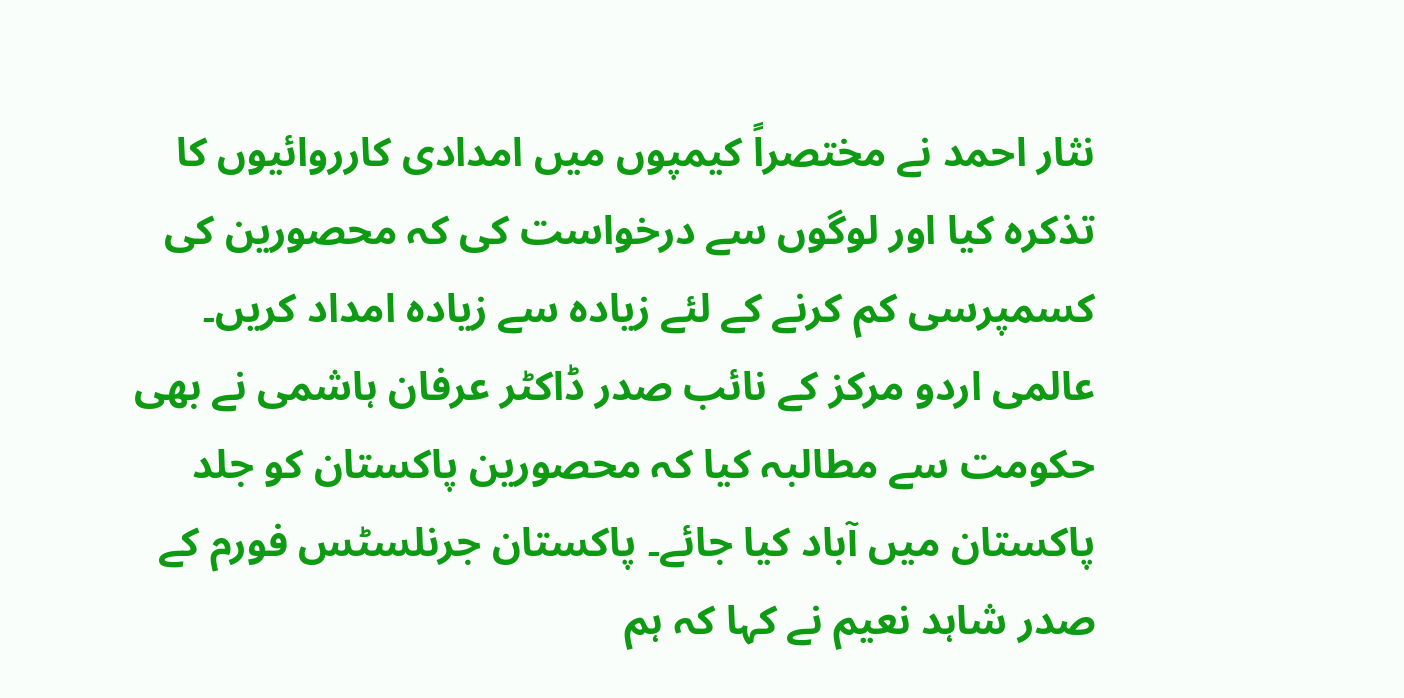نثار احمد نے مختصراً کیمپوں میں امدادی کارروائیوں کا تذکرہ کیا اور لوگوں سے درخواست کی کہ محصورین کی کسمپرسی کم کرنے کے لئے زیادہ سے زیادہ امداد کریں۔ عالمی اردو مرکز کے نائب صدر ڈاکٹر عرفان ہاشمی نے بھی حکومت سے مطالبہ کیا کہ محصورین پاکستان کو جلد پاکستان میں آباد کیا جائے۔ پاکستان جرنلسٹس فورم کے صدر شاہد نعیم نے کہا کہ ہم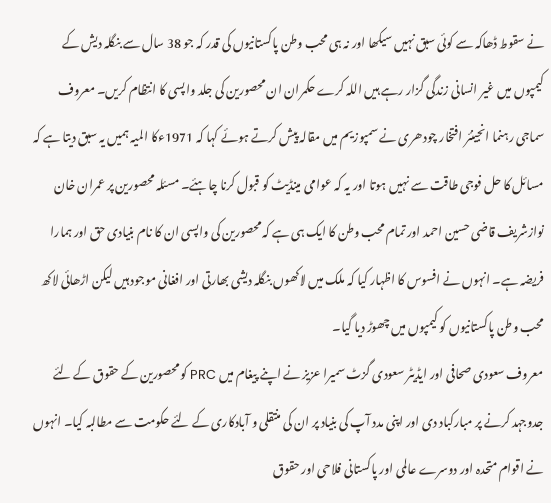نے سقوط ڈھاکہ سے کوئی سبق نہیں سیکھا اور نہ ہی محب وطن پاکستانیوں کی قدر کہ جو 38 سال سے بنگلہ دیش کے کیمپوں میں غیر انسانی زندگی گزار رہے ہیں اللہ کرے حکمران ان محصورین کی جلد واپسی کا انتظام کریں۔ معروف سماجی رہنما انجینئر افتخار چودھری نے سمپوزیم میں مقالہ پیش کرتے ہوئے کہا کہ 1971ءکا المیہ ہمیں یہ سبق دیتا ہے کہ مسائل کا حل فوجی طاقت سے نہیں ہوتا اور یہ کہ عوامی مینڈیٹ کو قبول کرنا چاہئے۔ مسئلہ محصورین پر عمران خان نوازشریف قاضی حسین احمد اور تمام محب وطن کا ایک ہی ہے کہ محصورین کی واپسی ان کا نام بنیادی حق اور ہمارا فریضہ ہے۔ انہوں نے افسوس کا اظہار کیا کہ ملک میں لاکھوں بنگلہ دیشی بھارتی اور افغانی موجود ہیں لیکن اڑھائی لاکھ محب وطن پاکستانیوں کو کیمپوں میں چھوڑ دیا گیا۔
معروف سعودی صحافی اور ایڈیٹر سعودی گزٹ سمیرا عزیز نے اپنے پیغام میں PRC کو محصورین کے حقوق کے لئے جدوجہد کرنے پر مبارکباد دی اور اپنی مدد آپ کی بنیاد پر ان کی منتقلی و آبادکاری کے لئے حکومت سے مطالبہ کیا۔ انہوں نے اقوام متحدہ اور دوسرے عالمی اور پاکستانی فلاحی اور حقوق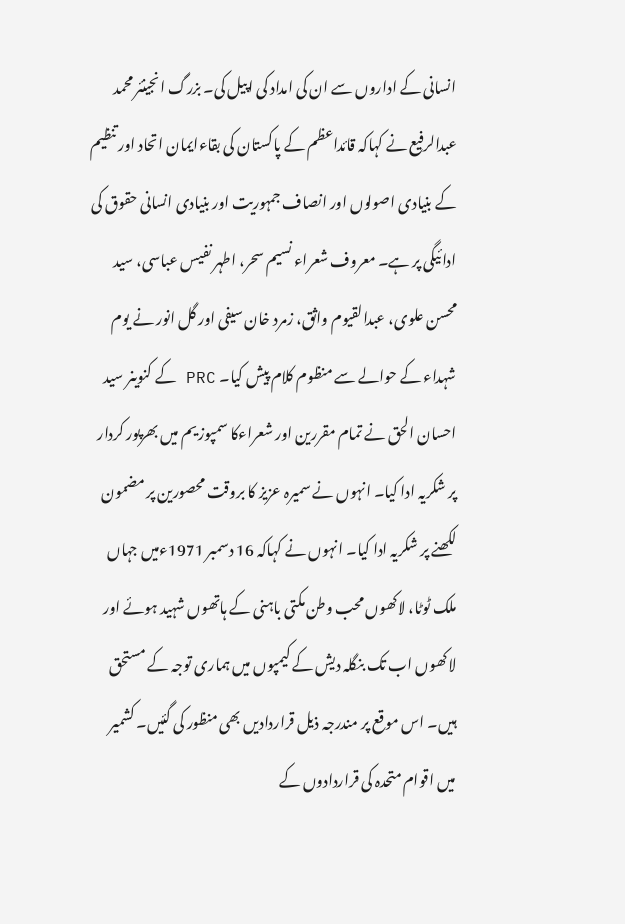انسانی کے اداروں سے ان کی امداد کی اپیل کی۔ بزرگ انجینئر محمد عبدالرفیع نے کہاکہ قائداعظم کے پاکستان کی بقاءایمان اتحاد اور تنظیم کے بنیادی اصولوں اور انصاف جمہوریت اور بنیادی انسانی حقوق کی ادائیگی پر ہے۔ معروف شعراء نسیم سحر، اطہر نفیس عباسی، سید محسن علوی، عبدالقیوم واثق، زمرد خان سیفی اور گل انور نے یوم شہداء کے حوالے سے منظوم کلام پیش کیا۔ PRC کے کنوینر سید احسان الحق نے تمام مقررین اور شعراءکا سمپوزیم میں بھرپور کردار پر شکریہ ادا کیا۔ انہوں نے سمیرہ عزیز کا بروقت محصورین پر مضمون لکھنے پر شکریہ ادا کیا۔ انہوں نے کہاکہ 16 دسمبر 1971ءمیں جہاں ملک ٹوٹا، لاکھوں محب وطن مکتی باہنی کے ہاتھوں شہید ہوئے اور لاکھوں اب تک بنگلہ دیش کے کیمپوں میں ہماری توجہ کے مستحق ہیں۔ اس موقع پر مندرجہ ذیل قراردادیں بھی منظور کی گئیں۔ کشمیر میں اقوام متحدہ کی قراردادوں کے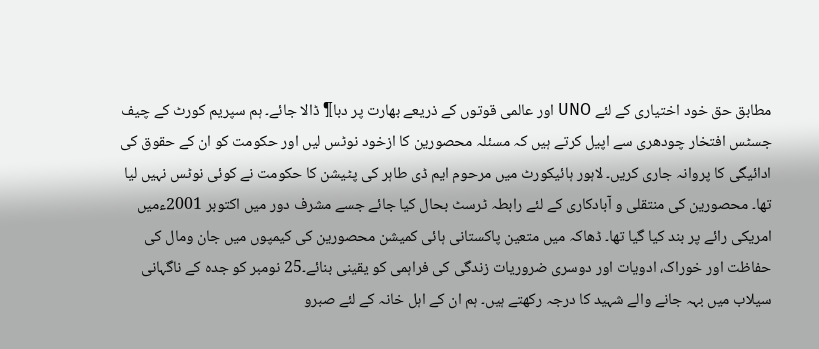مطابق حق خود اختیاری کے لئے UNO اور عالمی قوتوں کے ذریعے بھارت پر دبا¶ ڈالا جائے۔ ہم سپریم کورٹ کے چیف جسٹس افتخار چودھری سے اپیل کرتے ہیں کہ مسئلہ محصورین کا ازخود نوٹس لیں اور حکومت کو ان کے حقوق کی ادائیگی کا پروانہ جاری کریں۔ لاہور ہائیکورٹ میں مرحوم ایم ڈی طاہر کی پٹیشن کا حکومت نے کوئی نوٹس نہیں لیا تھا۔ محصورین کی منتقلی و آبادکاری کے لئے رابطہ ٹرسٹ بحال کیا جائے جسے مشرف دور میں اکتوبر 2001ءمیں امریکی رائے پر بند کیا گیا تھا۔ ڈھاکہ میں متعین پاکستانی ہائی کمیشن محصورین کی کیمپوں میں جان ومال کی حفاظت اور خوراک، ادویات اور دوسری ضروریات زندگی کی فراہمی کو یقینی بنائے۔25 نومبر کو جدہ کے ناگہانی سیلاب میں بہہ جانے والے شہید کا درجہ رکھتے ہیں۔ ہم ان کے اہل خانہ کے لئے صبرو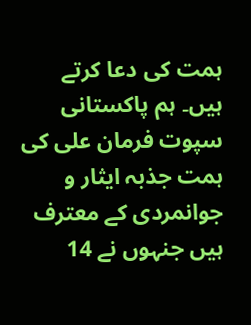ہمت کی دعا کرتے ہیں۔ ہم پاکستانی سپوت فرمان علی کی ہمت جذبہ ایثار و جوانمردی کے معترف ہیں جنہوں نے 14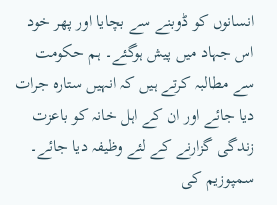انسانوں کو ڈوبنے سے بچایا اور پھر خود اس جہاد میں پیش ہوگئے۔ ہم حکومت سے مطالبہ کرتے ہیں کہ انہیں ستارہ جرات دیا جائے اور ان کے اہل خانہ کو باعزت زندگی گزارنے کے لئے وظیفہ دیا جائے۔ سمپوزیم کی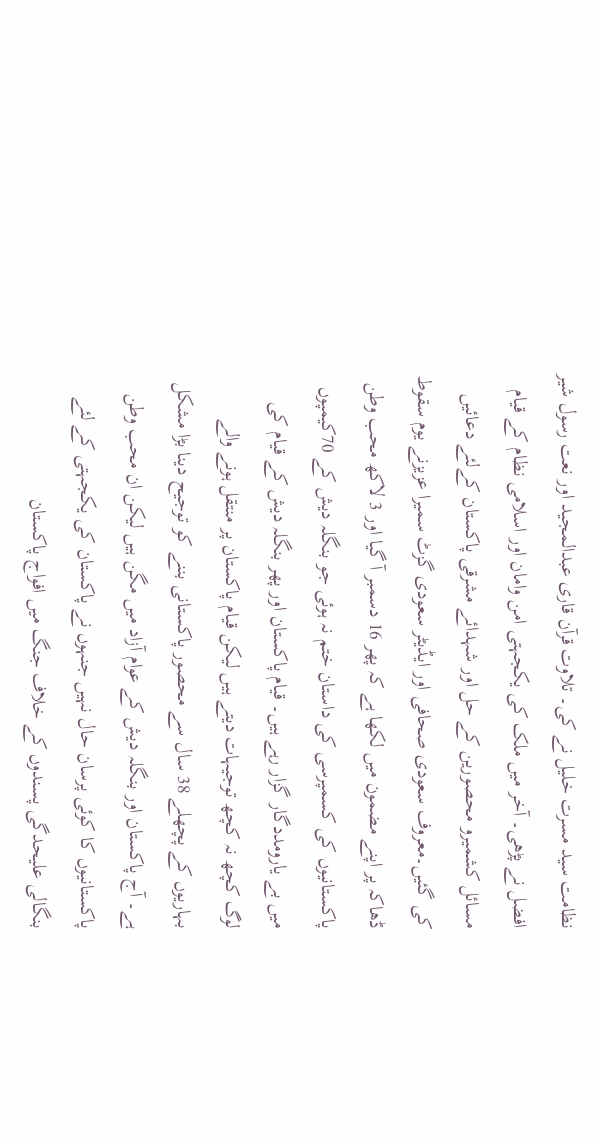نظامت سید مسرت خلیل نے کی۔ تلاوت قرآن قاری عبدالمجید اور نعت رسول شیر افضل نے پڑھی۔ آخر میں ملک کی یکجہتی امن وامان اور اسلامی نظام کے قیام مسائل کشمیرو محصورین کے حل اور شہدائے مشرقی پاکستان کےلئے دعائیں کی گئیں۔معروف سعودی صحافی اور ایڈیٹر سعودی گزٹ سمیرا عزیزنے یوم سقوط ڈھاکہ پر اپنے مضمون میں لکھا ہے کہ پھر 16 دسمبر آ گیا اور 3 لاکھ محب وطن پاکستانیوں کی کسمپرسی کی داستان ختم نہ ہوئی جو بنگلہ دیش کے 70کیمپوں میں بے یارومددگار گزار رہے ہیں۔ قیام پاکستان اور پھر بنگلہ دیش کے قیام کی لوگ کچھ نہ کچھ توجیہات دیتے ہیں لیکن قیام پاکستان پر منتقل ہونے والے بہاریوں کے پچھلے 38 سال سے محصور پاکستانی بننے کو توجیح دینا بڑا مشکل ہے۔ آج پاکستان اور بنگلہ دیش کے عوام آزاد میں مگن ہیں لیکن ان محب وطن پاکستانیوں کا کوئی پرسان حال نہیں جنہوں نے پاکستان کی یکجہتی کے لئے بنگالی علیحدگی پسندوں کے خلاف جنگ میں افواج پاکستان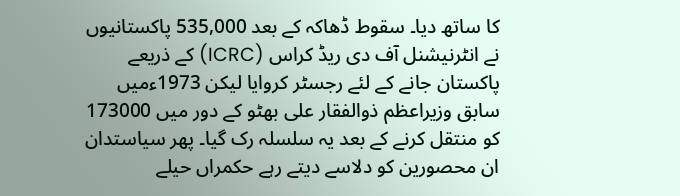کا ساتھ دیا۔ سقوط ڈھاکہ کے بعد 535,000 پاکستانیوں نے انٹرنیشنل آف دی ریڈ کراس (ICRC) کے ذریعے پاکستان جانے کے لئے رجسٹر کروایا لیکن 1973ءمیں سابق وزیراعظم ذوالفقار علی بھٹو کے دور میں 173000 کو منتقل کرنے کے بعد یہ سلسلہ رک گیا۔ پھر سیاستدان ان محصورین کو دلاسے دیتے رہے حکمراں حیلے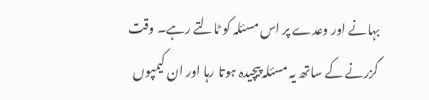بہانے اور وعدے پر اس مسئلہ کو ٹالتے رہے۔ وقت گزرنے کے ساتھ یہ مسئلہ پیچیدہ ہوتا رہا اور ان کیمپوں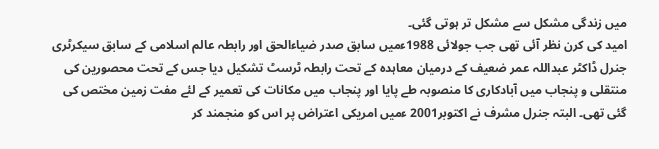میں زندگی مشکل سے مشکل تر ہوتی گئی۔
امید کی کرن نظر آئی تھی جب جولائی 1988ءمیں سابق صدر ضیاءالحق اور رابطہ عالم اسلامی کے سابق سیکرٹری جنرل ڈاکٹر عبداللہ عمر ضعیف کے درمیان معاہدہ کے تحت رابطہ ٹرسٹ تشکیل دیا جس کے تحت محصورین کی منتقلی و پنجاب میں آبادکاری کا منصوبہ طے پایا اور پنجاب میں مکانات کی تعمیر کے لئے مفت زمین مختص کی گئی تھی۔ البتہ جنرل مشرف نے اکتوبر2001 ءمیں امریکی اعتراض پر اس کو منجمند کر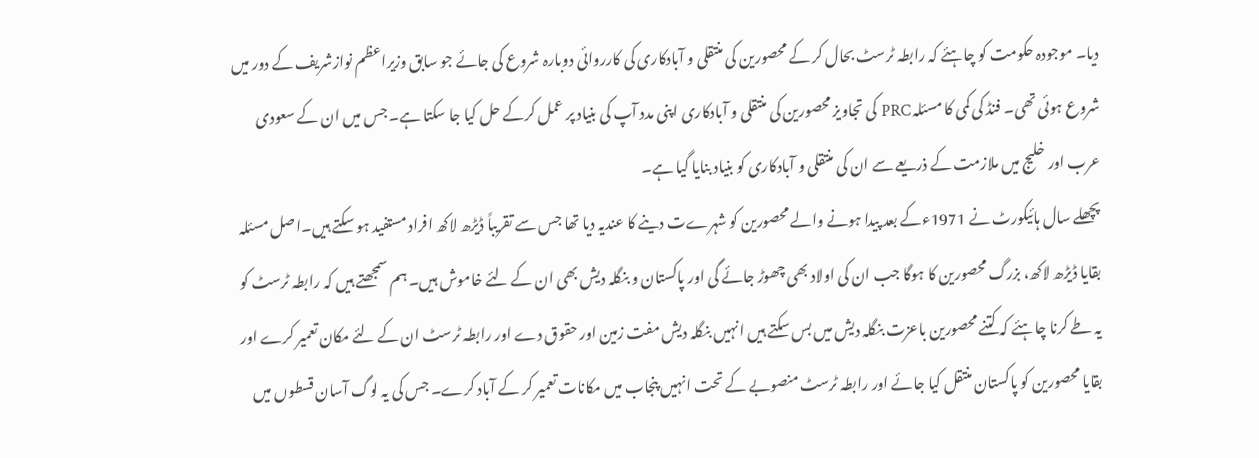دیا۔ موجودہ حکومت کو چاہئے کہ رابطہ ٹرسٹ بحال کر کے محصورین کی منتقلی و آبادکاری کی کارروائی دوبارہ شروع کی جائے جو سابق وزیراعظم نوازشریف کے دور میں شروع ہوئی تھی۔ فنڈ کی کمی کا مسئلہ PRC کی تجاویز محصورین کی منتقلی و آبادکاری اپنی مدد آپ کی بنیاد پر عمل کرکے حل کیا جا سکتا ہے۔ جس میں ان کے سعودی عرب اور خلیج میں ملازمت کے ذریعے سے ان کی منتقلی و آبادکاری کو بنیاد بنایا گیا ہے۔
پچھلے سال ہائیکورٹ نے 1971ءکے بعد پیدا ہونے والے محصورین کو شہرےت دینے کا عندیہ دیا تھا جس سے تقریباً ڈیڑھ لاکھ افراد مستفید ہو سکتے ہیں۔اصل مسئلہ بقایا ڈیڑھ لاکھ، بزرگ محصورین کا ہوگا جب ان کی اولاد بھی چھوڑ جائے گی اور پاکستان و بنگلہ دیش بھی ان کے لئے خاموش ہیں۔ ہم سمجھتے ہیں کہ رابطہ ٹرسٹ کو یہ طے کرنا چاہئے کہ کتنے محصورین باعزت بنگلہ دیش میں بس سکتے ہیں انہیں بنگلہ دیش مفت زمین اور حقوق دے اور رابطہ ٹرسٹ ان کے لئے مکان تعمیر کرے اور بقایا محصورین کو پاکستان منتقل کیا جائے اور رابطہ ٹرسٹ منصوبے کے تحت انہیں پنجاب میں مکانات تعمیر کر کے آباد کرے۔ جس کی یہ لوگ آسان قسطوں میں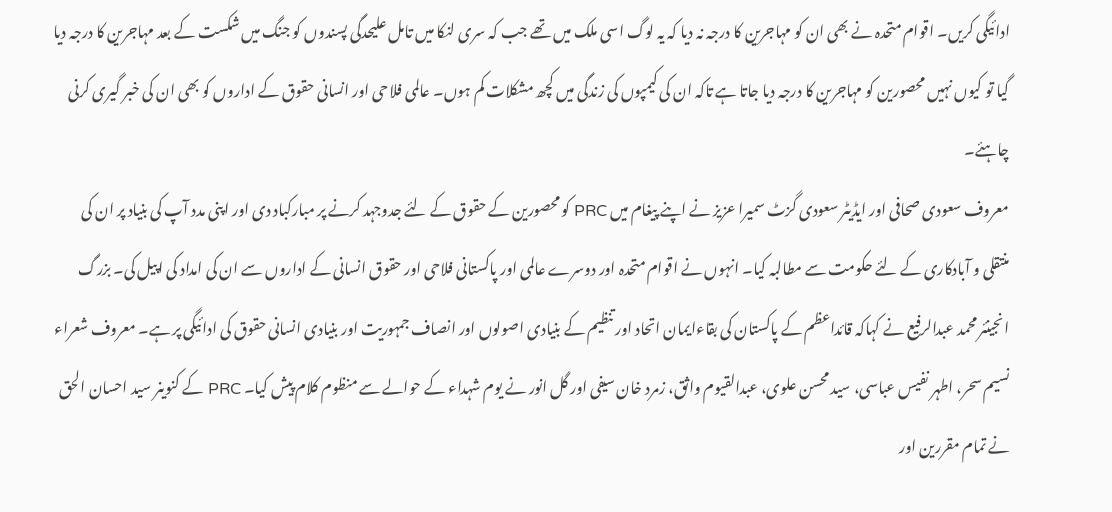ادائیگی کریں۔ اقوام متحدہ نے بھی ان کو مہاجرین کا درجہ نہ دیا کہ یہ لوگ اسی ملک میں تھے جب کہ سری لنکا میں تامل علیحدگی پسندوں کو جنگ میں شکست کے بعد مہاجرین کا درجہ دیا گیا تو کیوں نہیں محصورین کو مہاجرین کا درجہ دیا جاتا ہے تاکہ ان کی کیمپوں کی زندگی میں کچھ مشکلات کم ہوں۔ عالمی فلاحی اور انسانی حقوق کے اداروں کو بھی ان کی خبر گیری کرنی چاہئے۔
معروف سعودی صحافی اور ایڈیٹر سعودی گزٹ سمیرا عزیز نے اپنے پیغام میں PRC کو محصورین کے حقوق کے لئے جدوجہد کرنے پر مبارکباد دی اور اپنی مدد آپ کی بنیاد پر ان کی منتقلی و آبادکاری کے لئے حکومت سے مطالبہ کیا۔ انہوں نے اقوام متحدہ اور دوسرے عالمی اور پاکستانی فلاحی اور حقوق انسانی کے اداروں سے ان کی امداد کی اپیل کی۔ بزرگ انجینئر محمد عبدالرفیع نے کہاکہ قائداعظم کے پاکستان کی بقاءایمان اتحاد اور تنظیم کے بنیادی اصولوں اور انصاف جمہوریت اور بنیادی انسانی حقوق کی ادائیگی پر ہے۔ معروف شعراء نسیم سحر، اطہر نفیس عباسی، سید محسن علوی، عبدالقیوم واثق، زمرد خان سیفی اور گل انور نے یوم شہداء کے حوالے سے منظوم کلام پیش کیا۔ PRC کے کنوینر سید احسان الحق نے تمام مقررین اور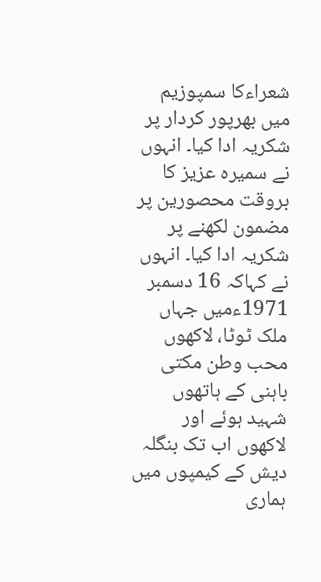شعراءکا سمپوزیم میں بھرپور کردار پر شکریہ ادا کیا۔ انہوں نے سمیرہ عزیز کا بروقت محصورین پر مضمون لکھنے پر شکریہ ادا کیا۔ انہوں نے کہاکہ 16 دسمبر 1971ءمیں جہاں ملک ٹوٹا، لاکھوں محب وطن مکتی باہنی کے ہاتھوں شہید ہوئے اور لاکھوں اب تک بنگلہ دیش کے کیمپوں میں ہماری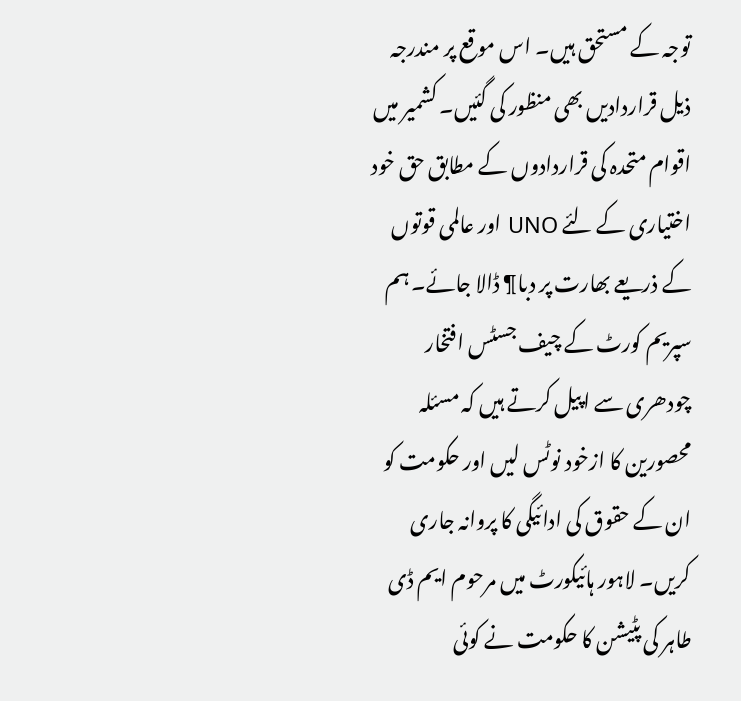توجہ کے مستحق ہیں۔ اس موقع پر مندرجہ ذیل قراردادیں بھی منظور کی گئیں۔ کشمیر میں اقوام متحدہ کی قراردادوں کے مطابق حق خود اختیاری کے لئے UNO اور عالمی قوتوں کے ذریعے بھارت پر دبا¶ ڈالا جائے۔ ہم سپریم کورٹ کے چیف جسٹس افتخار چودھری سے اپیل کرتے ہیں کہ مسئلہ محصورین کا ازخود نوٹس لیں اور حکومت کو ان کے حقوق کی ادائیگی کا پروانہ جاری کریں۔ لاہور ہائیکورٹ میں مرحوم ایم ڈی طاہر کی پٹیشن کا حکومت نے کوئی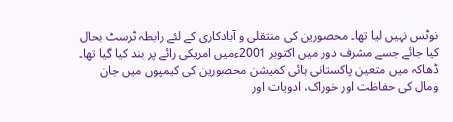نوٹس نہیں لیا تھا۔ محصورین کی منتقلی و آبادکاری کے لئے رابطہ ٹرسٹ بحال کیا جائے جسے مشرف دور میں اکتوبر 2001ءمیں امریکی رائے پر بند کیا گیا تھا۔ ڈھاکہ میں متعین پاکستانی ہائی کمیشن محصورین کی کیمپوں میں جان ومال کی حفاظت اور خوراک، ادویات اور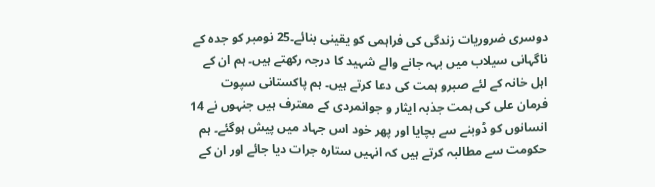دوسری ضروریات زندگی کی فراہمی کو یقینی بنائے۔25 نومبر کو جدہ کے ناگہانی سیلاب میں بہہ جانے والے شہید کا درجہ رکھتے ہیں۔ ہم ان کے اہل خانہ کے لئے صبرو ہمت کی دعا کرتے ہیں۔ ہم پاکستانی سپوت فرمان علی کی ہمت جذبہ ایثار و جوانمردی کے معترف ہیں جنہوں نے 14 انسانوں کو ڈوبنے سے بچایا اور پھر خود اس جہاد میں پیش ہوگئے۔ ہم حکومت سے مطالبہ کرتے ہیں کہ انہیں ستارہ جرات دیا جائے اور ان کے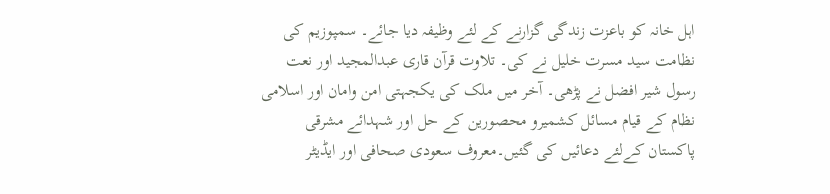اہل خانہ کو باعزت زندگی گزارنے کے لئے وظیفہ دیا جائے۔ سمپوزیم کی نظامت سید مسرت خلیل نے کی۔ تلاوت قرآن قاری عبدالمجید اور نعت رسول شیر افضل نے پڑھی۔ آخر میں ملک کی یکجہتی امن وامان اور اسلامی نظام کے قیام مسائل کشمیرو محصورین کے حل اور شہدائے مشرقی پاکستان کےلئے دعائیں کی گئیں۔معروف سعودی صحافی اور ایڈیٹر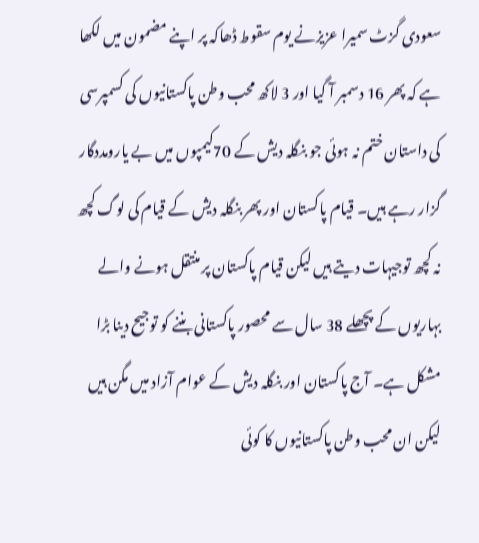سعودی گزٹ سمیرا عزیزنے یوم سقوط ڈھاکہ پر اپنے مضمون میں لکھا ہے کہ پھر 16 دسمبر آ گیا اور 3 لاکھ محب وطن پاکستانیوں کی کسمپرسی کی داستان ختم نہ ہوئی جو بنگلہ دیش کے 70کیمپوں میں بے یارومددگار گزار رہے ہیں۔ قیام پاکستان اور پھر بنگلہ دیش کے قیام کی لوگ کچھ نہ کچھ توجیہات دیتے ہیں لیکن قیام پاکستان پر منتقل ہونے والے بہاریوں کے پچھلے 38 سال سے محصور پاکستانی بننے کو توجیح دینا بڑا مشکل ہے۔ آج پاکستان اور بنگلہ دیش کے عوام آزاد میں مگن ہیں لیکن ان محب وطن پاکستانیوں کا کوئی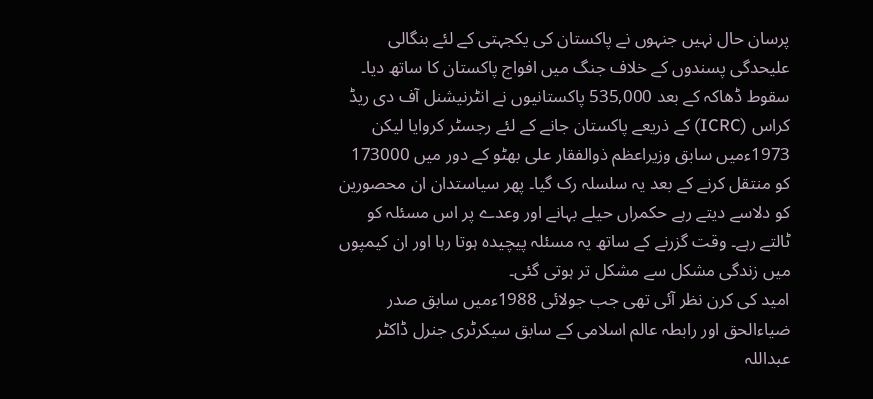پرسان حال نہیں جنہوں نے پاکستان کی یکجہتی کے لئے بنگالی علیحدگی پسندوں کے خلاف جنگ میں افواج پاکستان کا ساتھ دیا۔ سقوط ڈھاکہ کے بعد 535,000 پاکستانیوں نے انٹرنیشنل آف دی ریڈ کراس (ICRC) کے ذریعے پاکستان جانے کے لئے رجسٹر کروایا لیکن 1973ءمیں سابق وزیراعظم ذوالفقار علی بھٹو کے دور میں 173000 کو منتقل کرنے کے بعد یہ سلسلہ رک گیا۔ پھر سیاستدان ان محصورین کو دلاسے دیتے رہے حکمراں حیلے بہانے اور وعدے پر اس مسئلہ کو ٹالتے رہے۔ وقت گزرنے کے ساتھ یہ مسئلہ پیچیدہ ہوتا رہا اور ان کیمپوں میں زندگی مشکل سے مشکل تر ہوتی گئی۔
امید کی کرن نظر آئی تھی جب جولائی 1988ءمیں سابق صدر ضیاءالحق اور رابطہ عالم اسلامی کے سابق سیکرٹری جنرل ڈاکٹر عبداللہ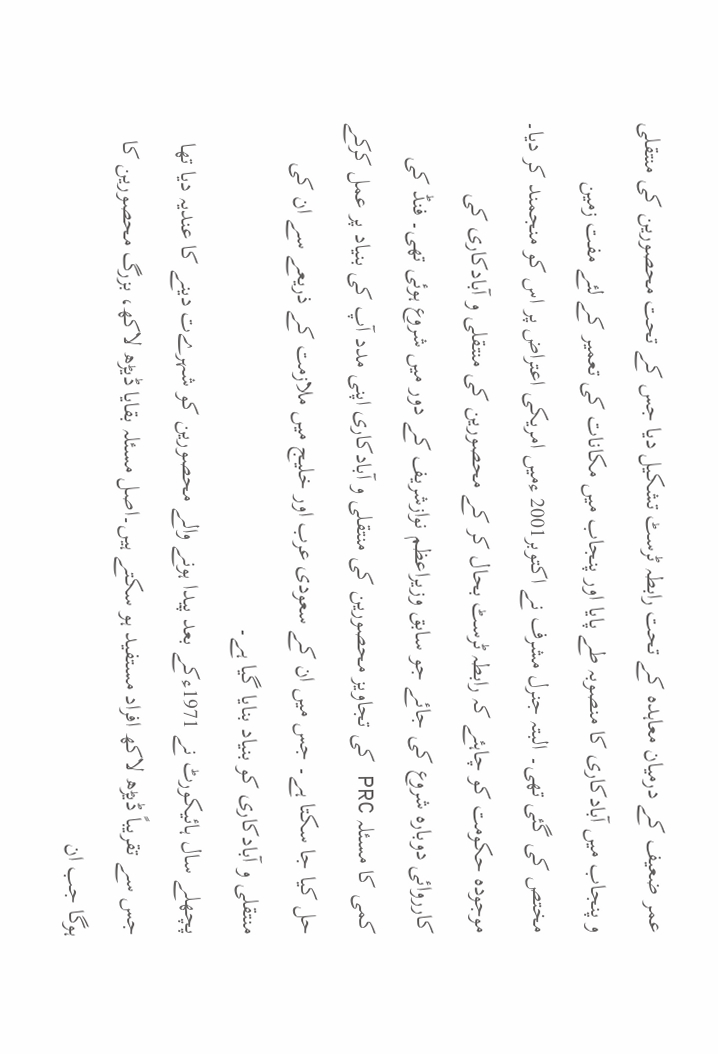عمر ضعیف کے درمیان معاہدہ کے تحت رابطہ ٹرسٹ تشکیل دیا جس کے تحت محصورین کی منتقلی و پنجاب میں آبادکاری کا منصوبہ طے پایا اور پنجاب میں مکانات کی تعمیر کے لئے مفت زمین مختص کی گئی تھی۔ البتہ جنرل مشرف نے اکتوبر2001 ءمیں امریکی اعتراض پر اس کو منجمند کر دیا۔ موجودہ حکومت کو چاہئے کہ رابطہ ٹرسٹ بحال کر کے محصورین کی منتقلی و آبادکاری کی کارروائی دوبارہ شروع کی جائے جو سابق وزیراعظم نوازشریف کے دور میں شروع ہوئی تھی۔ فنڈ کی کمی کا مسئلہ PRC کی تجاویز محصورین کی منتقلی و آبادکاری اپنی مدد آپ کی بنیاد پر عمل کرکے حل کیا جا سکتا ہے۔ جس میں ان کے سعودی عرب اور خلیج میں ملازمت کے ذریعے سے ان کی منتقلی و آبادکاری کو بنیاد بنایا گیا ہے۔
پچھلے سال ہائیکورٹ نے 1971ءکے بعد پیدا ہونے والے محصورین کو شہرےت دینے کا عندیہ دیا تھا جس سے تقریباً ڈیڑھ لاکھ افراد مستفید ہو سکتے ہیں۔اصل مسئلہ بقایا ڈیڑھ لاکھ، بزرگ محصورین کا ہوگا جب ان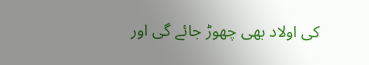کی اولاد بھی چھوڑ جائے گی اور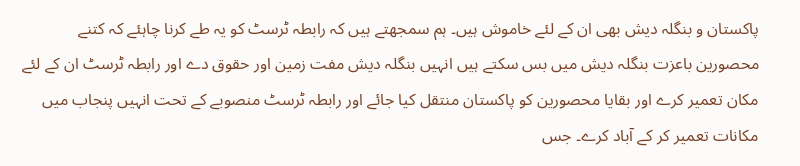پاکستان و بنگلہ دیش بھی ان کے لئے خاموش ہیں۔ ہم سمجھتے ہیں کہ رابطہ ٹرسٹ کو یہ طے کرنا چاہئے کہ کتنے محصورین باعزت بنگلہ دیش میں بس سکتے ہیں انہیں بنگلہ دیش مفت زمین اور حقوق دے اور رابطہ ٹرسٹ ان کے لئے مکان تعمیر کرے اور بقایا محصورین کو پاکستان منتقل کیا جائے اور رابطہ ٹرسٹ منصوبے کے تحت انہیں پنجاب میں مکانات تعمیر کر کے آباد کرے۔ جس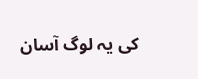کی یہ لوگ آسان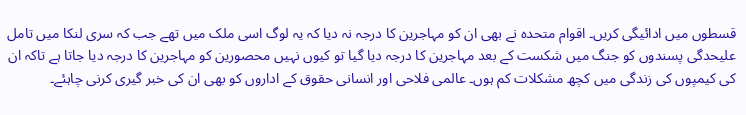قسطوں میں ادائیگی کریں۔ اقوام متحدہ نے بھی ان کو مہاجرین کا درجہ نہ دیا کہ یہ لوگ اسی ملک میں تھے جب کہ سری لنکا میں تامل علیحدگی پسندوں کو جنگ میں شکست کے بعد مہاجرین کا درجہ دیا گیا تو کیوں نہیں محصورین کو مہاجرین کا درجہ دیا جاتا ہے تاکہ ان کی کیمپوں کی زندگی میں کچھ مشکلات کم ہوں۔ عالمی فلاحی اور انسانی حقوق کے اداروں کو بھی ان کی خبر گیری کرنی چاہئے۔